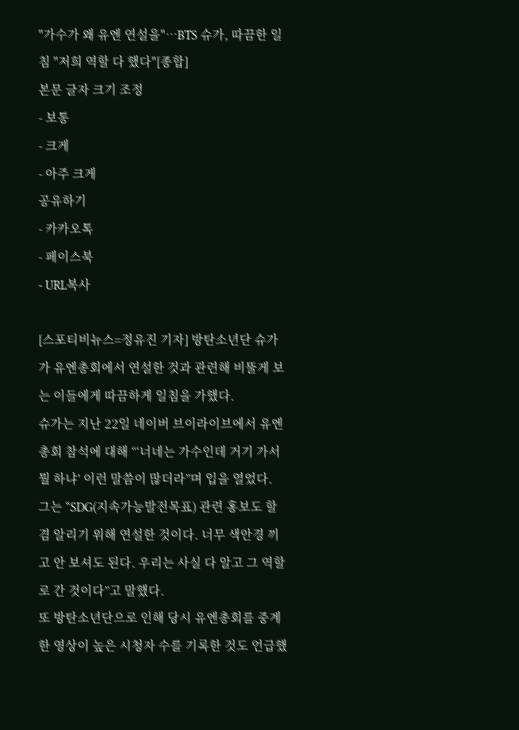"가수가 왜 유엔 연설을"…BTS 슈가, 따끔한 일침 "저희 역할 다 했다"[종합]
본문 글자 크기 조정
- 보통
- 크게
- 아주 크게
공유하기
- 카카오톡
- 페이스북
- URL복사

[스포티비뉴스=정유진 기자] 방탄소년단 슈가가 유엔총회에서 연설한 것과 관련해 비뚤게 보는 이들에게 따끔하게 일침을 가했다.
슈가는 지난 22일 네이버 브이라이브에서 유엔총회 참석에 대해 “‘너네는 가수인데 거기 가서 뭘 하냐’ 이런 말씀이 많더라”며 입을 열었다.
그는 “SDG(지속가능발전목표) 관련 홍보도 할 겸 알리기 위해 연설한 것이다. 너무 색안경 끼고 안 보셔도 된다. 우리는 사실 다 알고 그 역할로 간 것이다”고 말했다.
또 방탄소년단으로 인해 당시 유엔총회를 중계한 영상이 높은 시청자 수를 기록한 것도 언급했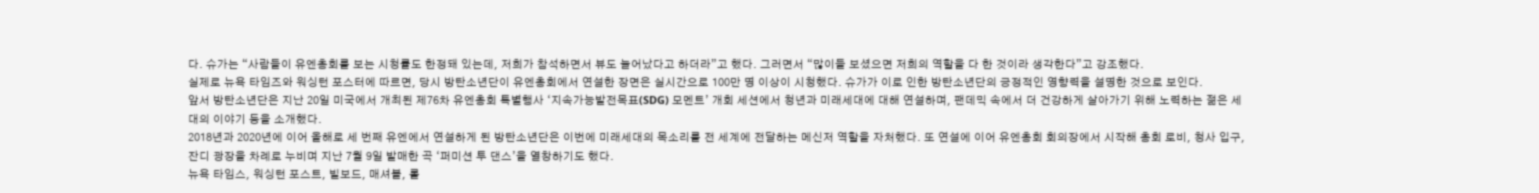다. 슈가는 “사람들이 유엔총회를 보는 시청률도 한정돼 있는데, 저희가 참석하면서 뷰도 늘어났다고 하더라”고 했다. 그러면서 “많이들 보셨으면 저희의 역할을 다 한 것이라 생각한다”고 강조했다.
실제로 뉴욕 타임즈와 워싱턴 포스터에 따르면, 당시 방탄소년단이 유엔총회에서 연설한 장면은 실시간으로 100만 명 이상이 시청했다. 슈가가 이로 인한 방탄소년단의 긍정적인 영향력을 설명한 것으로 보인다.
앞서 방탄소년단은 지난 20일 미국에서 개최된 제76차 유엔총회 특별행사 ‘지속가능발전목표(SDG) 모멘트’ 개회 세션에서 청년과 미래세대에 대해 연설하며, 팬데믹 속에서 더 건강하게 살아가기 위해 노력하는 젊은 세대의 이야기 등을 소개했다.
2018년과 2020년에 이어 올해로 세 번째 유엔에서 연설하게 된 방탄소년단은 이번에 미래세대의 목소리를 전 세계에 전달하는 메신저 역할을 자처했다. 또 연설에 이어 유엔총회 회의장에서 시작해 총회 로비, 청사 입구, 잔디 광장을 차례로 누비며 지난 7월 9일 발매한 곡 ‘퍼미션 투 댄스’을 열창하기도 했다.
뉴욕 타임스, 워싱턴 포스트, 빌보드, 매셔블, 롤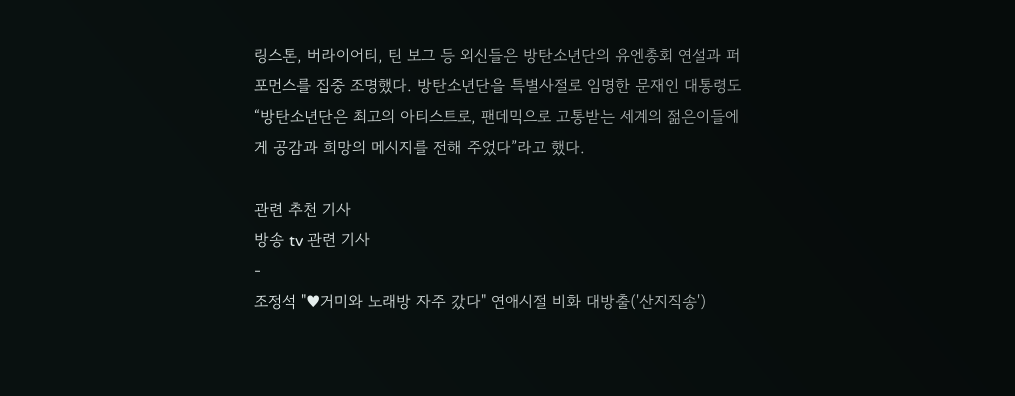링스톤, 버라이어티, 틴 보그 등 외신들은 방탄소년단의 유엔총회 연설과 퍼포먼스를 집중 조명했다. 방탄소년단을 특별사절로 임명한 문재인 대통령도 “방탄소년단은 최고의 아티스트로, 팬데믹으로 고통받는 세계의 젊은이들에게 공감과 희망의 메시지를 전해 주었다”라고 했다.

관련 추천 기사
방송 tv 관련 기사
-
조정석 "♥거미와 노래방 자주 갔다" 연애시절 비화 대방출('산지직송')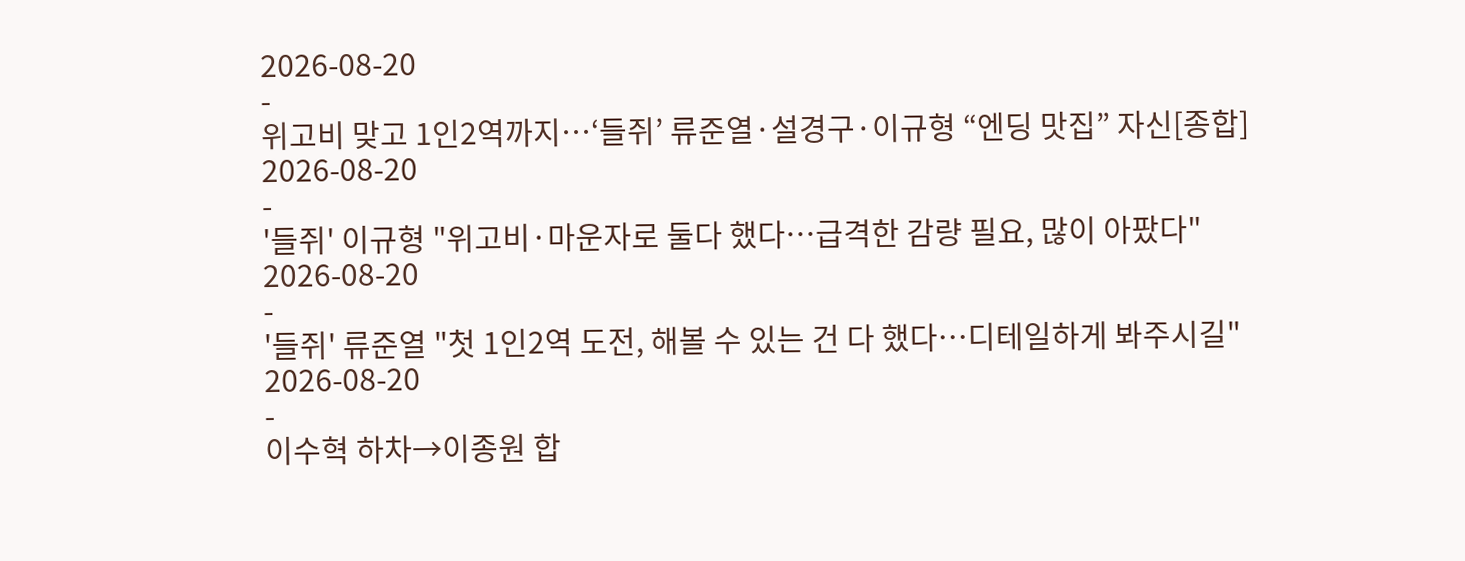2026-08-20
-
위고비 맞고 1인2역까지…‘들쥐’ 류준열·설경구·이규형 “엔딩 맛집” 자신[종합]
2026-08-20
-
'들쥐' 이규형 "위고비·마운자로 둘다 했다…급격한 감량 필요, 많이 아팠다"
2026-08-20
-
'들쥐' 류준열 "첫 1인2역 도전, 해볼 수 있는 건 다 했다…디테일하게 봐주시길"
2026-08-20
-
이수혁 하차→이종원 합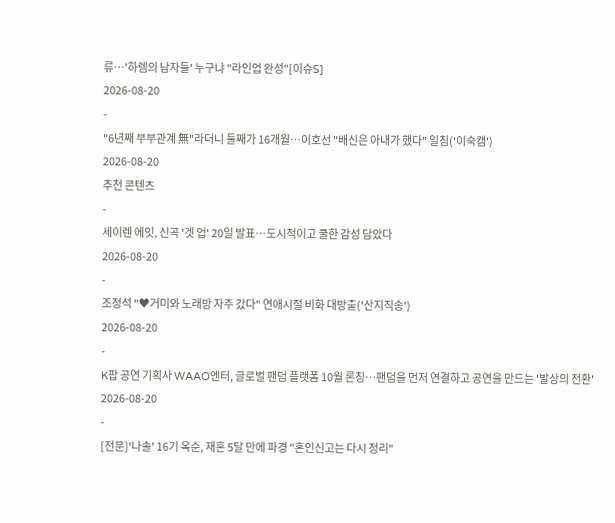류…'하렘의 남자들' 누구냐 "라인업 완성"[이슈S]
2026-08-20
-
"6년째 부부관계 無"라더니 둘째가 16개월…이호선 "배신은 아내가 했다" 일침('이숙캠')
2026-08-20
추천 콘텐츠
-
세이렌 에잇, 신곡 '겟 업' 20일 발표…도시적이고 쿨한 감성 담았다
2026-08-20
-
조정석 "♥거미와 노래방 자주 갔다" 연애시절 비화 대방출('산지직송')
2026-08-20
-
K팝 공연 기획사 WAAO엔터, 글로벌 팬덤 플랫폼 10월 론칭…팬덤을 먼저 연결하고 공연을 만드는 '발상의 전환'
2026-08-20
-
[전문]'나솔' 16기 옥순, 재혼 5달 만에 파경 "혼인신고는 다시 정리"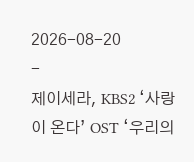2026-08-20
-
제이세라, KBS2 ‘사랑이 온다’ OST ‘우리의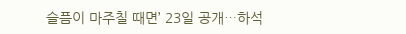슬픔이 마주칠 때면’ 23일 공개…하석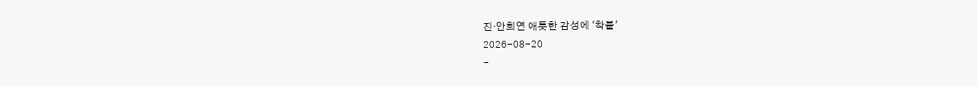진·안희연 애틋한 감성에 '착붙'
2026-08-20
-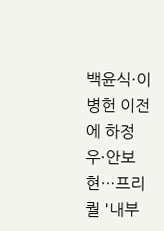백윤식·이병헌 이전에 하정우·안보현…프리퀄 '내부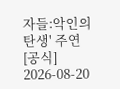자들:악인의 탄생' 주연[공식]
2026-08-20